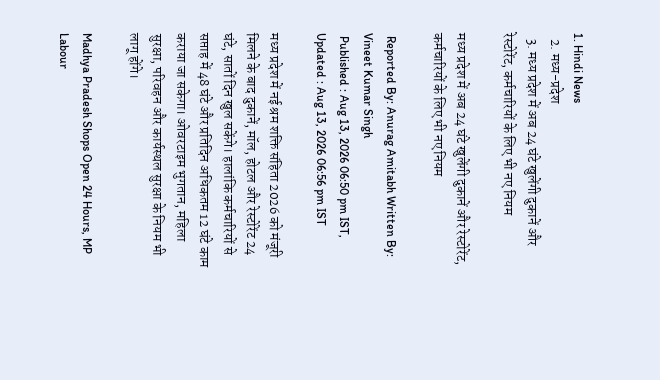1. Hindi News
  2. मध्य-प्रदेश
  3. मध्य प्रदेश में अब 24 घंटे खुलेंगी दुकानें और रेस्टोरेंट, कर्मचारियों के लिए भी नए नियम

मध्य प्रदेश में अब 24 घंटे खुलेंगी दुकानें और रेस्टोरेंट, कर्मचारियों के लिए भी नए नियम

 Reported By: Anurag Amitabh Written By: Vineet Kumar Singh
 Published : Aug 13, 2026 06:50 pm IST,  Updated : Aug 13, 2026 06:56 pm IST

मध्य प्रदेश में नई श्रम शक्ति संहिता 2026 को मंजूरी मिलने के बाद दुकानें, मॉल, होटल और रेस्टोरेंट 24 घंटे, सातों दिन खुल सकेंगे। हालांकि कर्मचारियों से सप्ताह में 48 घंटे और प्रतिदिन अधिकतम 12 घंटे काम कराया जा सकेगा। ओवरटाइम भुगतान, महिला सुरक्षा, परिवहन और कार्यस्थल सुरक्षा के नियम भी लागू होंगे।

Madhya Pradesh Shops Open 24 Hours, MP Labour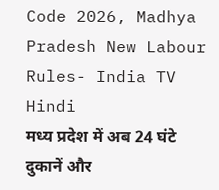Code 2026, Madhya Pradesh New Labour Rules- India TV Hindi
मध्य प्रदेश में अब 24 घंटे दुकानें और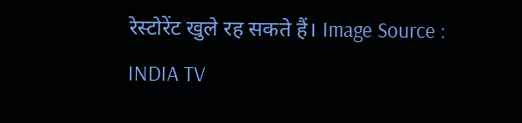रेस्टोरेंट खुले रह सकते हैं। Image Source : INDIA TV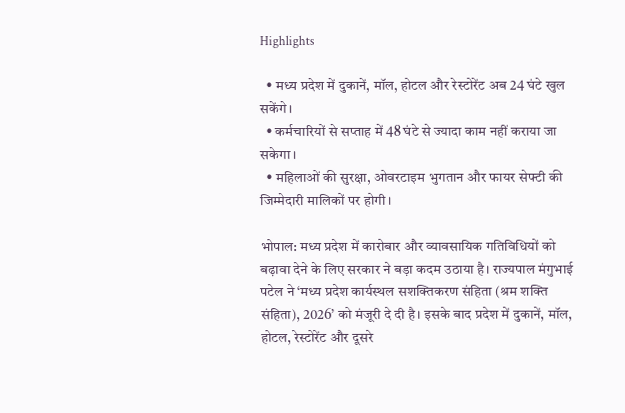Highlights

  • मध्य प्रदेश में दुकानें, मॉल, होटल और रेस्टोरेंट अब 24 घंटे खुल सकेंगे।
  • कर्मचारियों से सप्ताह में 48 घंटे से ज्यादा काम नहीं कराया जा सकेगा।
  • महिलाओं की सुरक्षा, ओवरटाइम भुगतान और फायर सेफ्टी की जिम्मेदारी मालिकों पर होगी।

भोपाल: मध्य प्रदेश में कारोबार और व्यावसायिक गतिविधियों को बढ़ावा देने के लिए सरकार ने बड़ा कदम उठाया है। राज्यपाल मंगुभाई पटेल ने ‘मध्य प्रदेश कार्यस्थल सशक्तिकरण संहिता (श्रम शक्ति संहिता), 2026’ को मंजूरी दे दी है। इसके बाद प्रदेश में दुकानें, मॉल, होटल, रेस्टोरेंट और दूसरे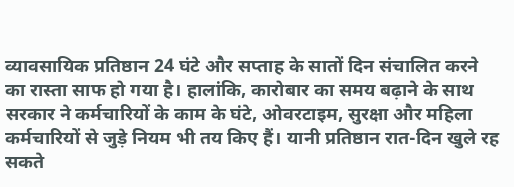व्यावसायिक प्रतिष्ठान 24 घंटे और सप्ताह के सातों दिन संचालित करने का रास्ता साफ हो गया है। हालांकि, कारोबार का समय बढ़ाने के साथ सरकार ने कर्मचारियों के काम के घंटे, ओवरटाइम, सुरक्षा और महिला कर्मचारियों से जुड़े नियम भी तय किए हैं। यानी प्रतिष्ठान रात-दिन खुले रह सकते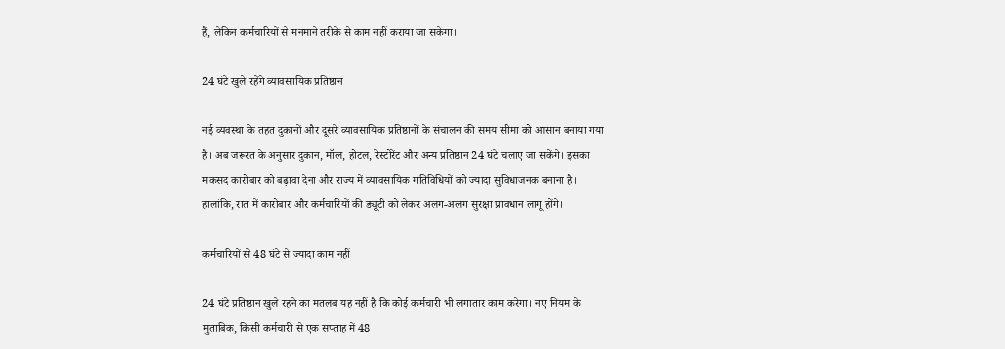हैं, लेकिन कर्मचारियों से मनमाने तरीके से काम नहीं कराया जा सकेगा।

24 घंटे खुले रहेंगे व्यावसायिक प्रतिष्ठान

नई व्यवस्था के तहत दुकानों और दूसरे व्यावसायिक प्रतिष्ठानों के संचालन की समय सीमा को आसान बनाया गया है। अब जरूरत के अनुसार दुकान, मॉल, होटल, रेस्टोरेंट और अन्य प्रतिष्ठान 24 घंटे चलाए जा सकेंगे। इसका मकसद कारोबार को बढ़ावा देना और राज्य में व्यावसायिक गतिविधियों को ज्यादा सुविधाजनक बनाना है। हालांकि, रात में कारोबार और कर्मचारियों की ड्यूटी को लेकर अलग-अलग सुरक्षा प्रावधान लागू होंगे।

कर्मचारियों से 48 घंटे से ज्यादा काम नहीं

24 घंटे प्रतिष्ठान खुले रहने का मतलब यह नहीं है कि कोई कर्मचारी भी लगातार काम करेगा। नए नियम के मुताबिक, किसी कर्मचारी से एक सप्ताह में 48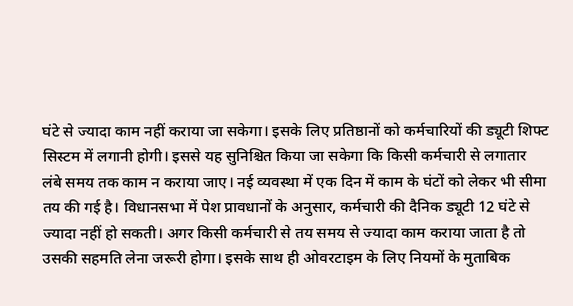घंटे से ज्यादा काम नहीं कराया जा सकेगा। इसके लिए प्रतिष्ठानों को कर्मचारियों की ड्यूटी शिफ्ट सिस्टम में लगानी होगी। इससे यह सुनिश्चित किया जा सकेगा कि किसी कर्मचारी से लगातार लंबे समय तक काम न कराया जाए। नई व्यवस्था में एक दिन में काम के घंटों को लेकर भी सीमा तय की गई है। विधानसभा में पेश प्रावधानों के अनुसार, कर्मचारी की दैनिक ड्यूटी 12 घंटे से ज्यादा नहीं हो सकती। अगर किसी कर्मचारी से तय समय से ज्यादा काम कराया जाता है तो उसकी सहमति लेना जरूरी होगा। इसके साथ ही ओवरटाइम के लिए नियमों के मुताबिक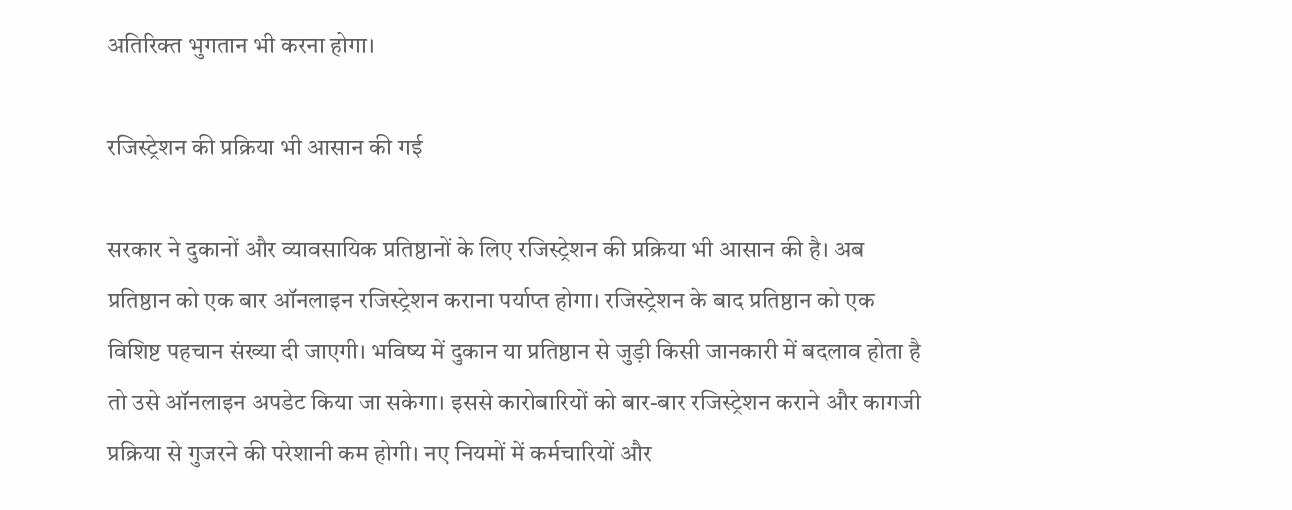अतिरिक्त भुगतान भी करना होगा।

रजिस्ट्रेशन की प्रक्रिया भी आसान की गई

सरकार ने दुकानों और व्यावसायिक प्रतिष्ठानों के लिए रजिस्ट्रेशन की प्रक्रिया भी आसान की है। अब प्रतिष्ठान को एक बार ऑनलाइन रजिस्ट्रेशन कराना पर्याप्त होगा। रजिस्ट्रेशन के बाद प्रतिष्ठान को एक विशिष्ट पहचान संख्या दी जाएगी। भविष्य में दुकान या प्रतिष्ठान से जुड़ी किसी जानकारी में बदलाव होता है तो उसे ऑनलाइन अपडेट किया जा सकेगा। इससे कारोबारियों को बार-बार रजिस्ट्रेशन कराने और कागजी प्रक्रिया से गुजरने की परेशानी कम होगी। नए नियमों में कर्मचारियों और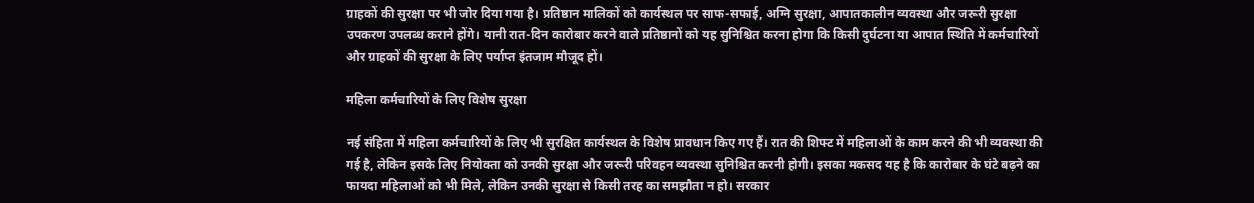ग्राहकों की सुरक्षा पर भी जोर दिया गया है। प्रतिष्ठान मालिकों को कार्यस्थल पर साफ-सफाई, अग्नि सुरक्षा, आपातकालीन व्यवस्था और जरूरी सुरक्षा उपकरण उपलब्ध कराने होंगे। यानी रात-दिन कारोबार करने वाले प्रतिष्ठानों को यह सुनिश्चित करना होगा कि किसी दुर्घटना या आपात स्थिति में कर्मचारियों और ग्राहकों की सुरक्षा के लिए पर्याप्त इंतजाम मौजूद हों।

महिला कर्मचारियों के लिए विशेष सुरक्षा

नई संहिता में महिला कर्मचारियों के लिए भी सुरक्षित कार्यस्थल के विशेष प्रावधान किए गए हैं। रात की शिफ्ट में महिलाओं के काम करने की भी व्यवस्था की गई है, लेकिन इसके लिए नियोक्ता को उनकी सुरक्षा और जरूरी परिवहन व्यवस्था सुनिश्चित करनी होगी। इसका मकसद यह है कि कारोबार के घंटे बढ़ने का फायदा महिलाओं को भी मिले, लेकिन उनकी सुरक्षा से किसी तरह का समझौता न हो। सरकार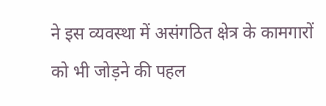ने इस व्यवस्था में असंगठित क्षेत्र के कामगारों को भी जोड़ने की पहल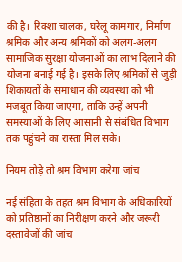की है। रिक्शा चालक, घरेलू कामगार, निर्माण श्रमिक और अन्य श्रमिकों को अलग-अलग सामाजिक सुरक्षा योजनाओं का लाभ दिलाने की योजना बनाई गई है। इसके लिए श्रमिकों से जुड़ी शिकायतों के समाधान की व्यवस्था को भी मजबूत किया जाएगा, ताकि उन्हें अपनी समस्याओं के लिए आसानी से संबंधित विभाग तक पहुंचने का रास्ता मिल सके।

नियम तोड़े तो श्रम विभाग करेगा जांच

नई संहिता के तहत श्रम विभाग के अधिकारियों को प्रतिष्ठानों का निरीक्षण करने और जरूरी दस्तावेजों की जांच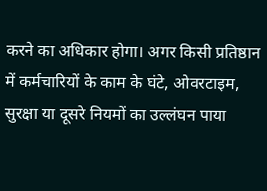करने का अधिकार होगा। अगर किसी प्रतिष्ठान में कर्मचारियों के काम के घंटे, ओवरटाइम, सुरक्षा या दूसरे नियमों का उल्लंघन पाया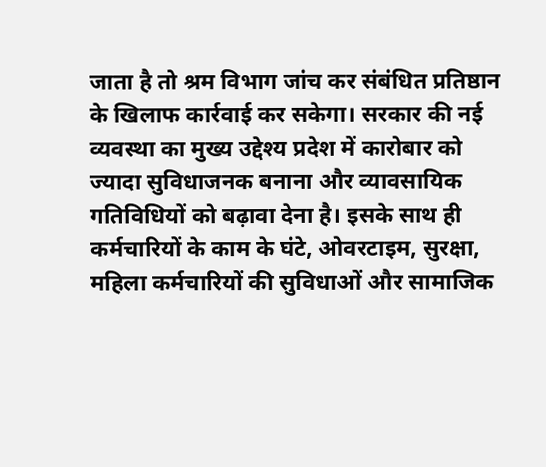जाता है तो श्रम विभाग जांच कर संबंधित प्रतिष्ठान के खिलाफ कार्रवाई कर सकेगा। सरकार की नई व्यवस्था का मुख्य उद्देश्य प्रदेश में कारोबार को ज्यादा सुविधाजनक बनाना और व्यावसायिक गतिविधियों को बढ़ावा देना है। इसके साथ ही कर्मचारियों के काम के घंटे, ओवरटाइम, सुरक्षा, महिला कर्मचारियों की सुविधाओं और सामाजिक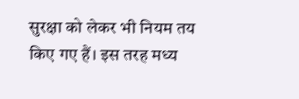सुरक्षा को लेकर भी नियम तय किए गए हैं। इस तरह मध्य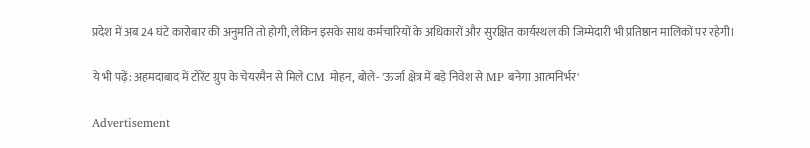प्रदेश में अब 24 घंटे कारोबार की अनुमति तो होगी, लेकिन इसके साथ कर्मचारियों के अधिकारों और सुरक्षित कार्यस्थल की जिम्मेदारी भी प्रतिष्ठान मालिकों पर रहेगी।

ये भी पढ़ें: अहमदाबाद में टोरेंट ग्रुप के चेयरमैन से मिले CM मोहन, बोले- 'ऊर्जा क्षेत्र में बड़े निवेश से MP बनेगा आत्मनिर्भर'

Advertisement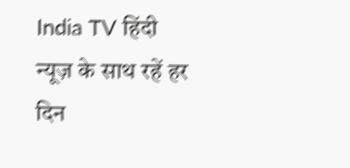India TV हिंदी न्यूज़ के साथ रहें हर दिन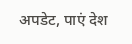अपडेट, पाएं देश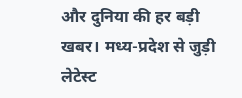और दुनिया की हर बड़ी खबर। मध्य-प्रदेश से जुड़ी लेटेस्ट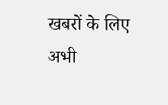खबरों के लिए अभी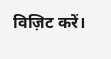विज़िट करें।